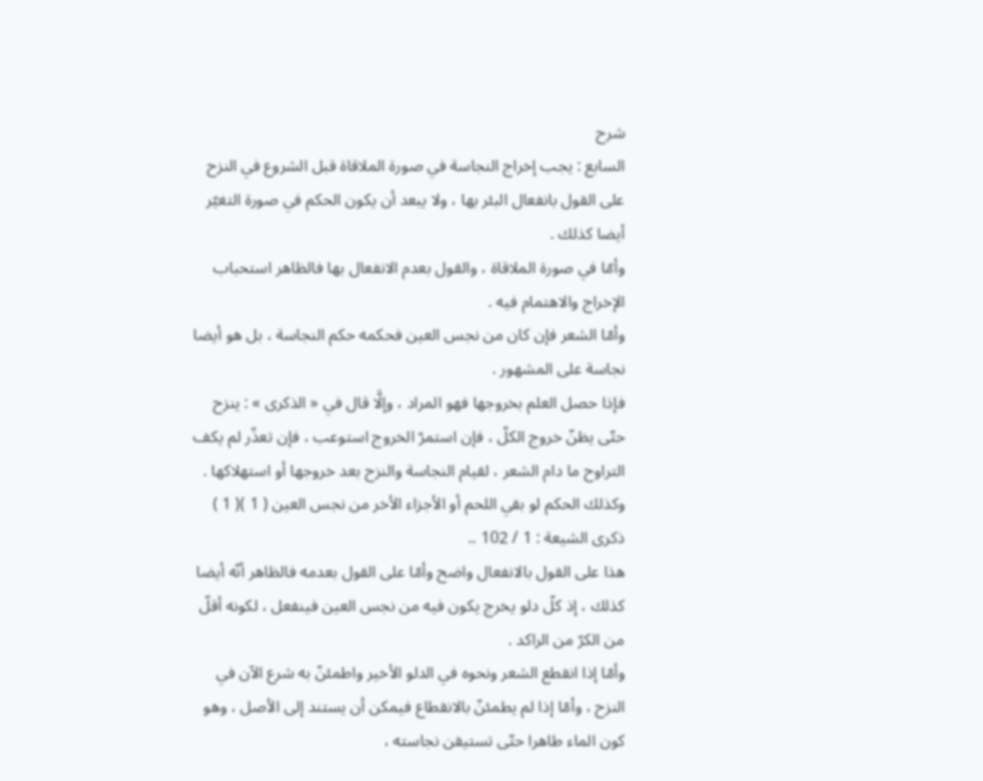شرح
السابع : يجب إخراج النجاسة في صورة الملاقاة قبل الشروع في النزح على القول بانفعال البئر بها ، ولا يبعد أن يكون الحكم في صورة التغيّر أيضا كذلك .
وأمّا في صورة الملاقاة ، والقول بعدم الانفعال بها فالظاهر استحباب الإخراج والاهتمام فيه .
وأمّا الشعر فإن كان من نجس العين فحكمه حكم النجاسة ، بل هو أيضا نجاسة على المشهور .
فإذا حصل العلم بخروجها فهو المراد ، وإلَّا قال في « الذكرى » : ينزح حتّى يظنّ خروج الكلّ ، فإن استمرّ الخروج استوعب ، فإن تعذّر لم يكف التراوح ما دام الشعر ، لقيام النجاسة والنزح بعد خروجها أو استهلاكها .
وكذلك الحكم لو بقي اللحم أو الأجزاء الأخر من نجس العين ( 1 )( 1 ) ذكرى الشيعة : 1 / 102 ..
هذا على القول بالانفعال واضح وأمّا على القول بعدمه فالظاهر أنّه أيضا كذلك ، إذ كلّ دلو يخرج يكون فيه من نجس العين فينفعل ، لكونه أقلّ من الكرّ من الراكد .
وأمّا إذا انقطع الشعر ونحوه في الدلو الأخير واطمئنّ به شرع الآن في النزح ، وأمّا إذا لم يطمئنّ بالانقطاع فيمكن أن يستند إلى الأصل ، وهو كون الماء طاهرا حتّى تستيقن نجاسته ،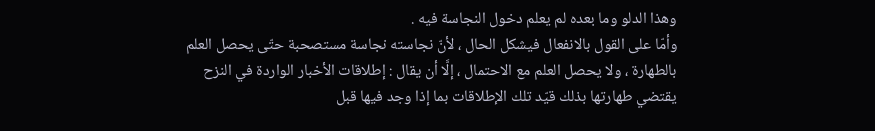وهذا الدلو وما بعده لم يعلم دخول النجاسة فيه .
وأمّا على القول بالانفعال فيشكل الحال ، لأنّ نجاسته نجاسة مستصحبة حتّى يحصل العلم بالطهارة ، ولا يحصل العلم مع الاحتمال ، إلَّا أن يقال : إطلاقات الأخبار الواردة في النزح يقتضي طهارتها بذلك قيّد تلك الإطلاقات بما إذا وجد فيها قبل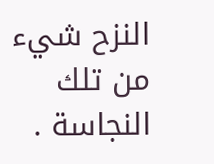النزح شيء من تلك النجاسة .